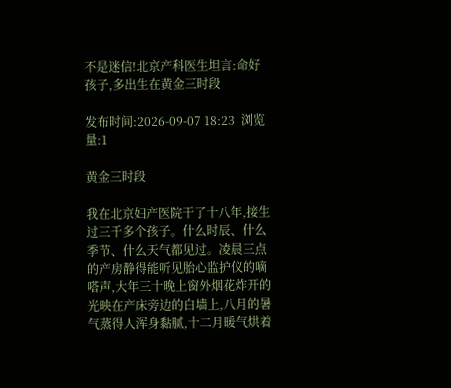不是迷信!北京产科医生坦言:命好孩子,多出生在黄金三时段

发布时间:2026-09-07 18:23  浏览量:1

黄金三时段

我在北京妇产医院干了十八年,接生过三千多个孩子。什么时辰、什么季节、什么天气都见过。凌晨三点的产房静得能听见胎心监护仪的嘀嗒声,大年三十晚上窗外烟花炸开的光映在产床旁边的白墙上,八月的暑气蒸得人浑身黏腻,十二月暖气烘着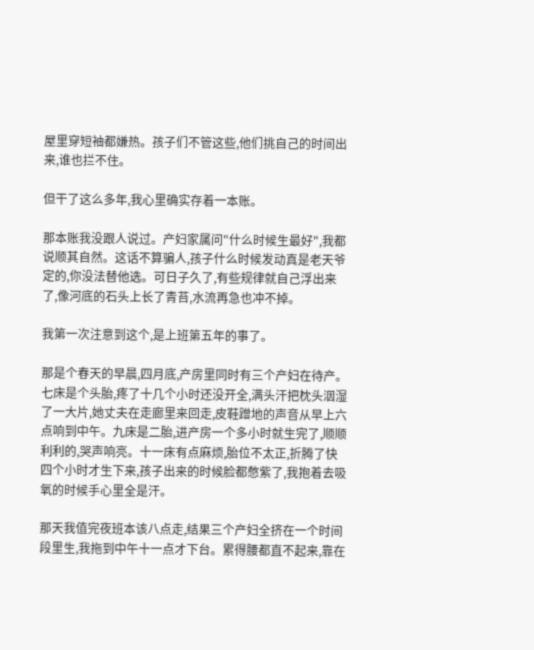屋里穿短袖都嫌热。孩子们不管这些,他们挑自己的时间出来,谁也拦不住。

但干了这么多年,我心里确实存着一本账。

那本账我没跟人说过。产妇家属问"什么时候生最好",我都说顺其自然。这话不算骗人,孩子什么时候发动真是老天爷定的,你没法替他选。可日子久了,有些规律就自己浮出来了,像河底的石头上长了青苔,水流再急也冲不掉。

我第一次注意到这个,是上班第五年的事了。

那是个春天的早晨,四月底,产房里同时有三个产妇在待产。七床是个头胎,疼了十几个小时还没开全,满头汗把枕头洇湿了一大片,她丈夫在走廊里来回走,皮鞋蹭地的声音从早上六点响到中午。九床是二胎,进产房一个多小时就生完了,顺顺利利的,哭声响亮。十一床有点麻烦,胎位不太正,折腾了快四个小时才生下来,孩子出来的时候脸都憋紫了,我抱着去吸氧的时候手心里全是汗。

那天我值完夜班本该八点走,结果三个产妇全挤在一个时间段里生,我拖到中午十一点才下台。累得腰都直不起来,靠在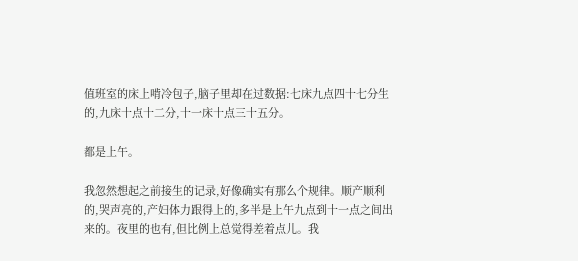值班室的床上啃冷包子,脑子里却在过数据:七床九点四十七分生的,九床十点十二分,十一床十点三十五分。

都是上午。

我忽然想起之前接生的记录,好像确实有那么个规律。顺产顺利的,哭声亮的,产妇体力跟得上的,多半是上午九点到十一点之间出来的。夜里的也有,但比例上总觉得差着点儿。我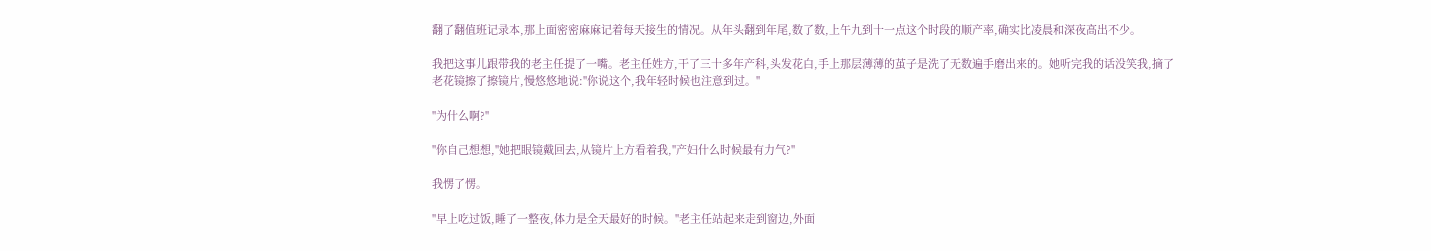翻了翻值班记录本,那上面密密麻麻记着每天接生的情况。从年头翻到年尾,数了数,上午九到十一点这个时段的顺产率,确实比凌晨和深夜高出不少。

我把这事儿跟带我的老主任提了一嘴。老主任姓方,干了三十多年产科,头发花白,手上那层薄薄的茧子是洗了无数遍手磨出来的。她听完我的话没笑我,摘了老花镜擦了擦镜片,慢悠悠地说:"你说这个,我年轻时候也注意到过。"

"为什么啊?"

"你自己想想,"她把眼镜戴回去,从镜片上方看着我,"产妇什么时候最有力气?"

我愣了愣。

"早上吃过饭,睡了一整夜,体力是全天最好的时候。"老主任站起来走到窗边,外面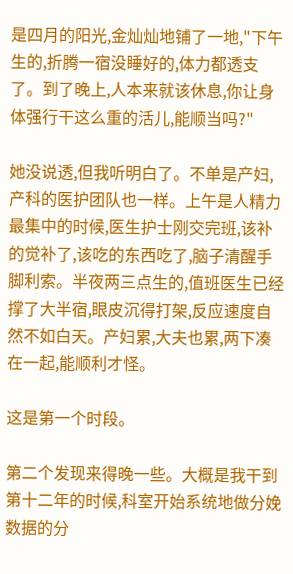是四月的阳光,金灿灿地铺了一地,"下午生的,折腾一宿没睡好的,体力都透支了。到了晚上,人本来就该休息,你让身体强行干这么重的活儿,能顺当吗?"

她没说透,但我听明白了。不单是产妇,产科的医护团队也一样。上午是人精力最集中的时候,医生护士刚交完班,该补的觉补了,该吃的东西吃了,脑子清醒手脚利索。半夜两三点生的,值班医生已经撑了大半宿,眼皮沉得打架,反应速度自然不如白天。产妇累,大夫也累,两下凑在一起,能顺利才怪。

这是第一个时段。

第二个发现来得晚一些。大概是我干到第十二年的时候,科室开始系统地做分娩数据的分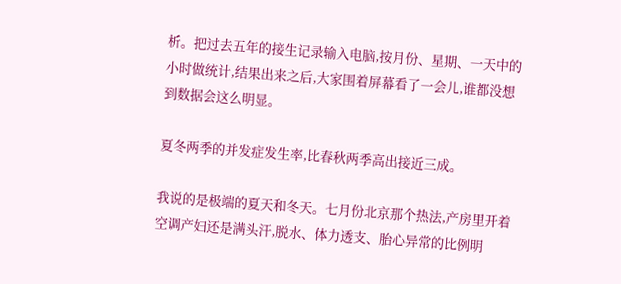析。把过去五年的接生记录输入电脑,按月份、星期、一天中的小时做统计,结果出来之后,大家围着屏幕看了一会儿,谁都没想到数据会这么明显。

夏冬两季的并发症发生率,比春秋两季高出接近三成。

我说的是极端的夏天和冬天。七月份北京那个热法,产房里开着空调产妇还是满头汗,脱水、体力透支、胎心异常的比例明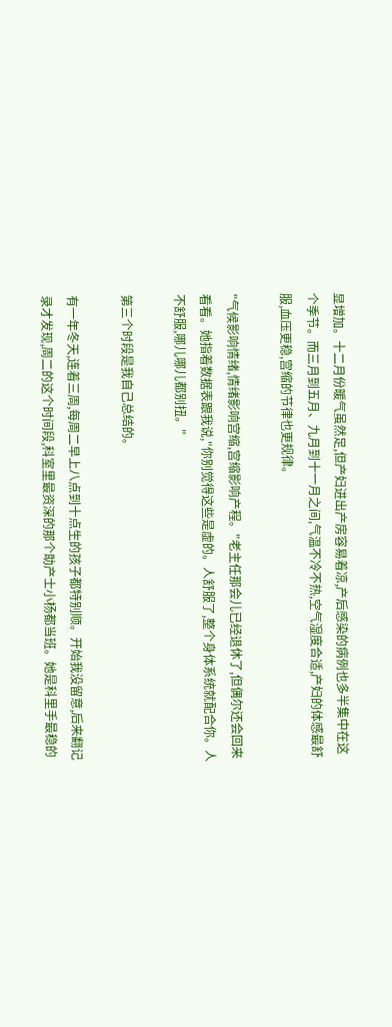显增加。十二月份暖气虽然足,但产妇进出产房容易着凉,产后感染的病例也多半集中在这个季节。而三月到五月、九月到十一月之间,气温不冷不热,空气湿度合适,产妇的体感最舒服,血压更稳,宫缩的节律也更规律。

"气候影响情绪,情绪影响宫缩,宫缩影响产程。"老主任那会儿已经退休了,但偶尔还会回来看看。她指着数据表跟我说,"你别觉得这些是虚的。人舒服了,整个身体系统就配合你。人不舒服,哪儿哪儿都别扭。"

第三个时段是我自己总结的。

有一年冬天,连着三周,每周二早上八点到十点生的孩子都特别顺。开始我没留意,后来翻记录才发现,周二的这个时间段,科室里最资深的那个助产士小杨都当班。她是科里手最稳的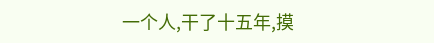一个人,干了十五年,摸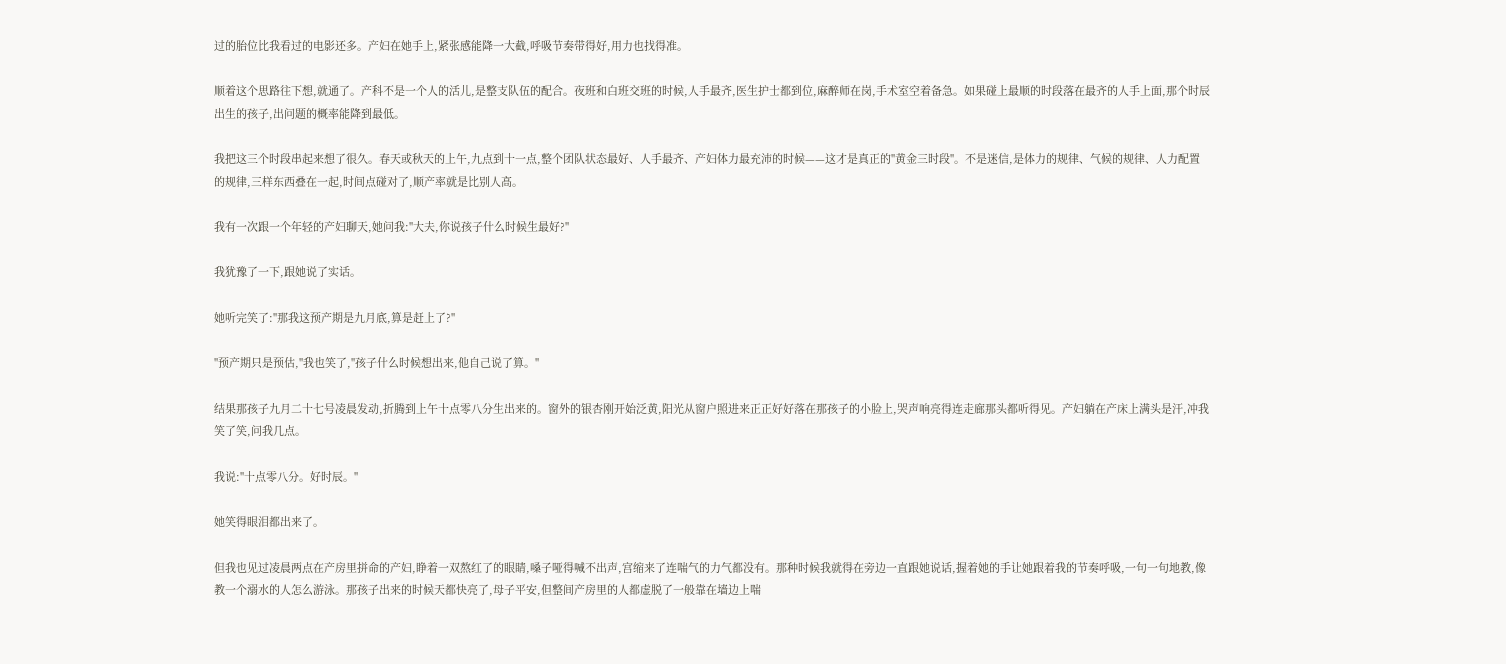过的胎位比我看过的电影还多。产妇在她手上,紧张感能降一大截,呼吸节奏带得好,用力也找得准。

顺着这个思路往下想,就通了。产科不是一个人的活儿,是整支队伍的配合。夜班和白班交班的时候,人手最齐,医生护士都到位,麻醉师在岗,手术室空着备急。如果碰上最顺的时段落在最齐的人手上面,那个时辰出生的孩子,出问题的概率能降到最低。

我把这三个时段串起来想了很久。春天或秋天的上午,九点到十一点,整个团队状态最好、人手最齐、产妇体力最充沛的时候——这才是真正的"黄金三时段"。不是迷信,是体力的规律、气候的规律、人力配置的规律,三样东西叠在一起,时间点碰对了,顺产率就是比别人高。

我有一次跟一个年轻的产妇聊天,她问我:"大夫,你说孩子什么时候生最好?"

我犹豫了一下,跟她说了实话。

她听完笑了:"那我这预产期是九月底,算是赶上了?"

"预产期只是预估,"我也笑了,"孩子什么时候想出来,他自己说了算。"

结果那孩子九月二十七号凌晨发动,折腾到上午十点零八分生出来的。窗外的银杏刚开始泛黄,阳光从窗户照进来正正好好落在那孩子的小脸上,哭声响亮得连走廊那头都听得见。产妇躺在产床上满头是汗,冲我笑了笑,问我几点。

我说:"十点零八分。好时辰。"

她笑得眼泪都出来了。

但我也见过凌晨两点在产房里拼命的产妇,睁着一双熬红了的眼睛,嗓子哑得喊不出声,宫缩来了连喘气的力气都没有。那种时候我就得在旁边一直跟她说话,握着她的手让她跟着我的节奏呼吸,一句一句地教,像教一个溺水的人怎么游泳。那孩子出来的时候天都快亮了,母子平安,但整间产房里的人都虚脱了一般靠在墙边上喘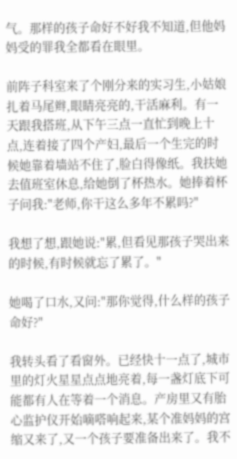气。那样的孩子命好不好我不知道,但他妈妈受的罪我全都看在眼里。

前阵子科室来了个刚分来的实习生,小姑娘扎着马尾辫,眼睛亮亮的,干活麻利。有一天跟我搭班,从下午三点一直忙到晚上十点,连着接了四个产妇,最后一个生完的时候她靠着墙站不住了,脸白得像纸。我扶她去值班室休息,给她倒了杯热水。她捧着杯子问我:"老师,你干这么多年不累吗?"

我想了想,跟她说:"累,但看见那孩子哭出来的时候,有时候就忘了累了。"

她喝了口水,又问:"那你觉得,什么样的孩子命好?"

我转头看了看窗外。已经快十一点了,城市里的灯火星星点点地亮着,每一盏灯底下可能都有人在等着一个消息。产房里又有胎心监护仪开始嘀嗒响起来,某个准妈妈的宫缩又来了,又一个孩子要准备出来了。我不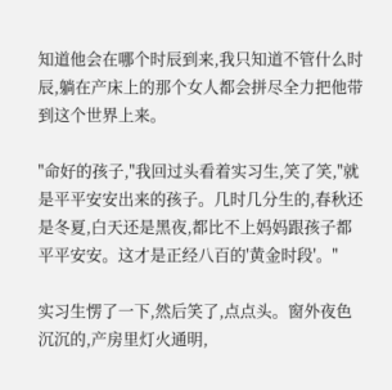知道他会在哪个时辰到来,我只知道不管什么时辰,躺在产床上的那个女人都会拼尽全力把他带到这个世界上来。

"命好的孩子,"我回过头看着实习生,笑了笑,"就是平平安安出来的孩子。几时几分生的,春秋还是冬夏,白天还是黑夜,都比不上妈妈跟孩子都平平安安。这才是正经八百的'黄金时段'。"

实习生愣了一下,然后笑了,点点头。窗外夜色沉沉的,产房里灯火通明,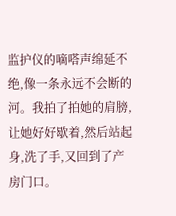监护仪的嘀嗒声绵延不绝,像一条永远不会断的河。我拍了拍她的肩膀,让她好好歇着,然后站起身,洗了手,又回到了产房门口。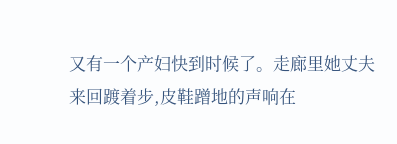又有一个产妇快到时候了。走廊里她丈夫来回踱着步,皮鞋蹭地的声响在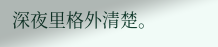深夜里格外清楚。